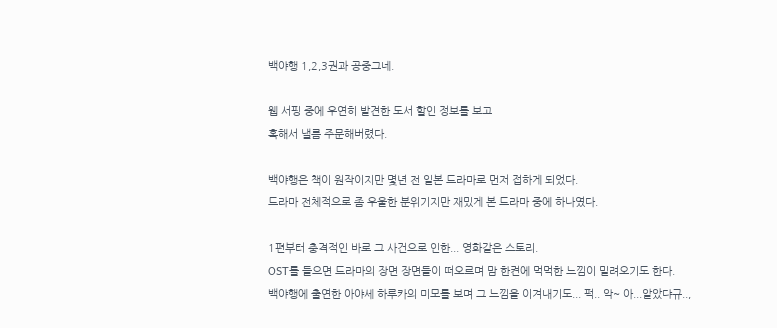백야행 1,2,3권과 공중그네.

웹 서핑 중에 우연히 발견한 도서 할인 정보를 보고
혹해서 낼름 주문해버렸다.

백야행은 책이 원작이지만 몇년 전 일본 드라마로 먼저 접하게 되었다.
드라마 전체적으로 좀 우울한 분위기지만 재밌게 본 드라마 중에 하나였다.

1편부터 충격적인 바로 그 사건으로 인한... 영화같은 스토리.
OST를 들으면 드라마의 장면 장면들이 떠오르며 맘 한켠에 먹먹한 느낌이 밀려오기도 한다.
백야행에 출연한 아야세 하루카의 미모를 보며 그 느낌을 이겨내기도... 퍽.. 악~ 아...알았댜규..,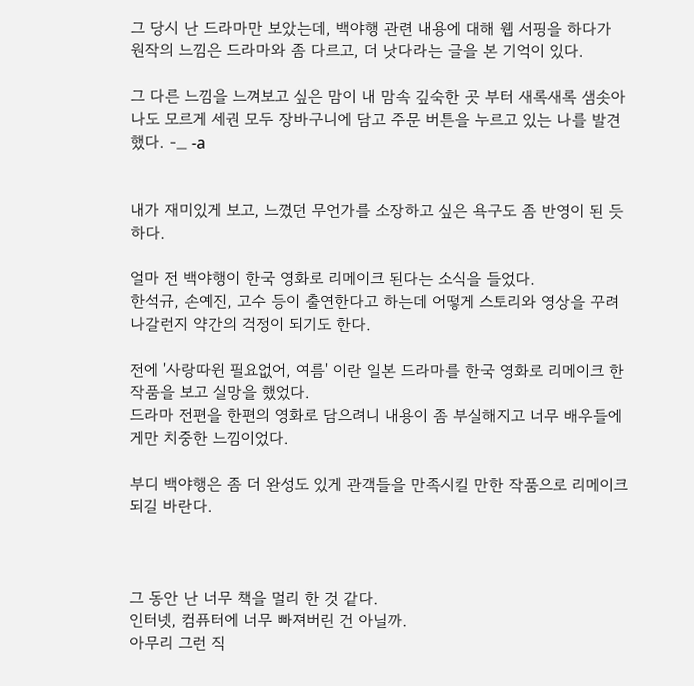그 당시 난 드라마만 보았는데, 백야행 관련 내용에 대해 웹 서핑을 하다가
원작의 느낌은 드라마와 좀 다르고, 더 낫다라는 글을 본 기억이 있다.

그 다른 느낌을 느껴보고 싶은 맘이 내 맘속 깊숙한 곳 부터 새록새록 샘솟아
나도 모르게 세권 모두 장바구니에 담고 주문 버튼을 누르고 있는 나를 발견했다. -_ -a


내가 재미있게 보고, 느꼈던 무언가를 소장하고 싶은 욕구도 좀 반영이 된 듯 하다.

얼마 전 백야행이 한국 영화로 리메이크 된다는 소식을 들었다.
한석규, 손예진, 고수 등이 출연한다고 하는데 어떻게 스토리와 영상을 꾸려나갈런지 약간의 걱정이 되기도 한다.

전에 '사랑따윈 필요없어, 여름' 이란 일본 드라마를 한국 영화로 리메이크 한 작품을 보고 실망을 했었다.
드라마 전편을 한편의 영화로 담으려니 내용이 좀 부실해지고 너무 배우들에게만 치중한 느낌이었다.

부디 백야행은 좀 더 완성도 있게 관객들을 만족시킬 만한 작품으로 리메이크 되길 바란다.



그 동안 난 너무 책을 멀리 한 것 같다.
인터넷, 컴퓨터에 너무 빠져버린 건 아닐까.
아무리 그런 직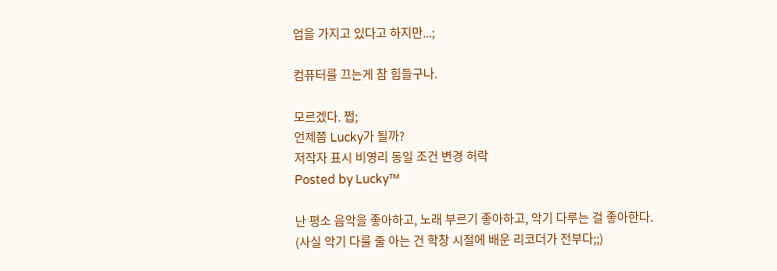업을 가지고 있다고 하지만...;

컴퓨터를 끄는게 참 힘들구나.

모르겠다. 쩝;
언제쯤 Lucky가 될까?
저작자 표시 비영리 동일 조건 변경 허락
Posted by Lucky™

난 평소 음악을 좋아하고, 노래 부르기 좋아하고, 악기 다루는 걸 좋아한다.
(사실 악기 다룰 줄 아는 건 학창 시절에 배운 리코더가 전부다;;)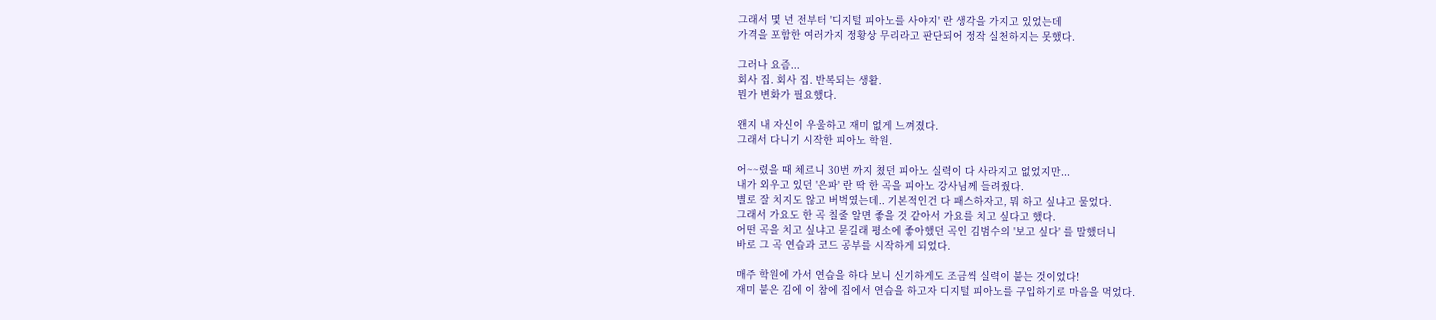그래서 몇 년 전부터 '디지털 피아노를 사야지' 란 생각을 가지고 있었는데
가격을 포함한 여러가지 정황상 무리라고 판단되어 정작 실천하지는 못했다.

그러나 요즘...
회사 집. 회사 집. 반복되는 생활.
뭔가 변화가 필요했다.

왠지 내 자신이 우울하고 재미 없게 느껴졌다.
그래서 다니기 시작한 피아노 학원.

어~~렸을 때 체르니 30번 까지 쳤던 피아노 실력이 다 사라지고 없었지만...
내가 외우고 있던 '은파' 란 딱 한 곡을 피아노 강사님께 들려줬다.
별로 잘 치지도 않고 버벅였는데.. 기본적인건 다 패스하자고, 뭐 하고 싶냐고 물었다.
그래서 가요도 한 곡 칠줄 알면 좋을 것 같아서 가요를 치고 싶다고 했다.
어떤 곡을 치고 싶냐고 묻길래 평소에 좋아했던 곡인 김범수의 '보고 싶다' 를 말했더니
바로 그 곡 연습과 코드 공부를 시작하게 되었다.

매주 학원에 가서 연습을 하다 보니 신기하게도 조금씩 실력이 붙는 것이었다!
재미 붙은 김에 이 참에 집에서 연습을 하고자 디지털 피아노를 구입하기로 마음을 먹었다.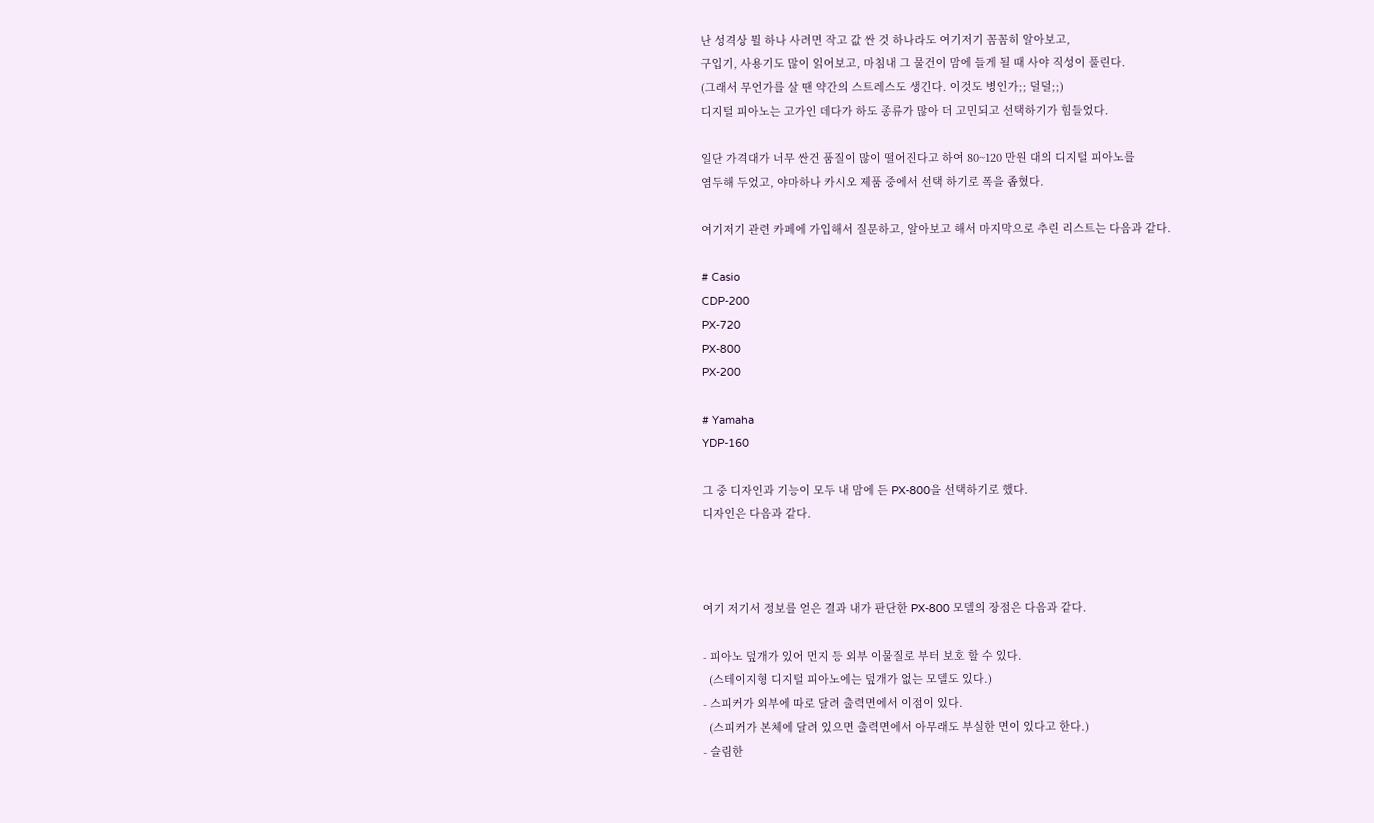난 성격상 뭘 하나 사려면 작고 값 싼 것 하나라도 여기저기 꼼꼼히 알아보고,
구입기, 사용기도 많이 읽어보고, 마침내 그 물건이 맘에 들게 될 때 사야 직성이 풀린다.
(그래서 무언가를 살 땐 약간의 스트레스도 생긴다. 이것도 병인가;; 덜덜;;)
디지털 피아노는 고가인 데다가 하도 종류가 많아 더 고민되고 선택하기가 힘들었다.

일단 가격대가 너무 싼건 품질이 많이 떨어진다고 하여 80~120 만원 대의 디지털 피아노를
염두해 두었고, 야마하나 카시오 제품 중에서 선택 하기로 폭을 좁혔다.

여기저기 관련 카페에 가입해서 질문하고, 알아보고 해서 마지막으로 추린 리스트는 다음과 같다.

# Casio
CDP-200
PX-720
PX-800
PX-200

# Yamaha
YDP-160

그 중 디자인과 기능이 모두 내 맘에 든 PX-800을 선택하기로 했다.
디자인은 다음과 같다.



여기 저기서 정보를 얻은 결과 내가 판단한 PX-800 모델의 장점은 다음과 같다.

- 피아노 덮개가 있어 먼지 등 외부 이물질로 부터 보호 할 수 있다.
  (스테이지형 디지털 피아노에는 덮개가 없는 모델도 있다.)
- 스피커가 외부에 따로 달려 출력면에서 이점이 있다.
  (스피커가 본체에 달려 있으면 출력면에서 아무래도 부실한 면이 있다고 한다.)
- 슬림한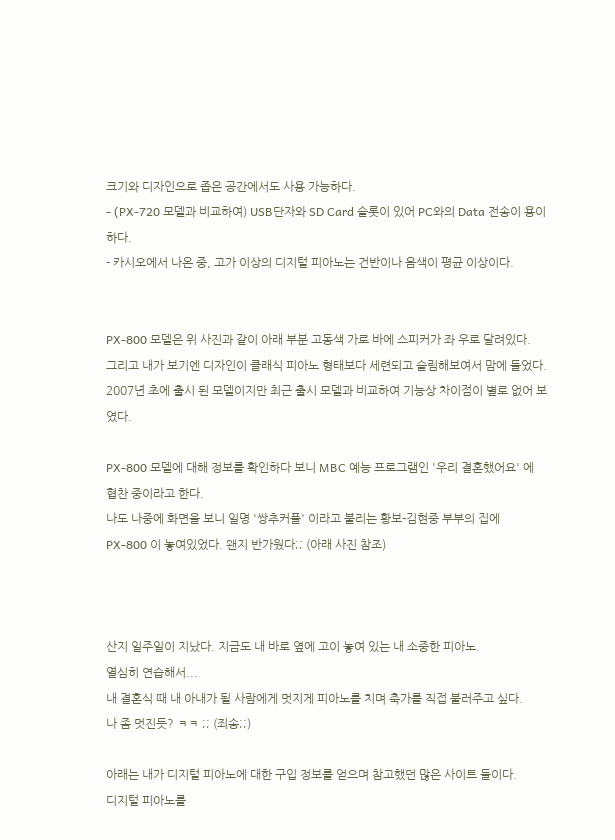크기와 디자인으로 좁은 공간에서도 사용 가능하다.
- (PX-720 모델과 비교하여) USB단자와 SD Card 슬롯이 있어 PC와의 Data 전송이 용이하다.
- 카시오에서 나온 중, 고가 이상의 디지털 피아노는 건반이나 음색이 평균 이상이다.


PX-800 모델은 위 사진과 같이 아래 부분 고동색 가로 바에 스피커가 좌 우로 달려있다.
그리고 내가 보기엔 디자인이 클래식 피아노 형태보다 세련되고 슬림해보여서 맘에 들었다.
2007년 초에 출시 된 모델이지만 최근 출시 모델과 비교하여 기능상 차이점이 별로 없어 보였다.

PX-800 모델에 대해 정보를 확인하다 보니 MBC 예능 프로그램인 '우리 결혼했어요' 에
협찬 중이라고 한다.
나도 나중에 화면을 보니 일명 '쌍추커플' 이라고 불리는 황보-김현중 부부의 집에
PX-800 이 놓여있었다. 왠지 반가웠다;; (아래 사진 참조)



산지 일주일이 지났다. 지금도 내 바로 옆에 고이 놓여 있는 내 소중한 피아노.
열심히 연습해서...
내 결혼식 때 내 아내가 될 사람에게 멋지게 피아노를 치며 축가를 직접 불러주고 싶다.
나 좀 멋진듯? ㅋㅋ ;; (죄송;;)

아래는 내가 디지털 피아노에 대한 구입 정보를 얻으며 참고했던 많은 사이트 들이다.
디지털 피아노를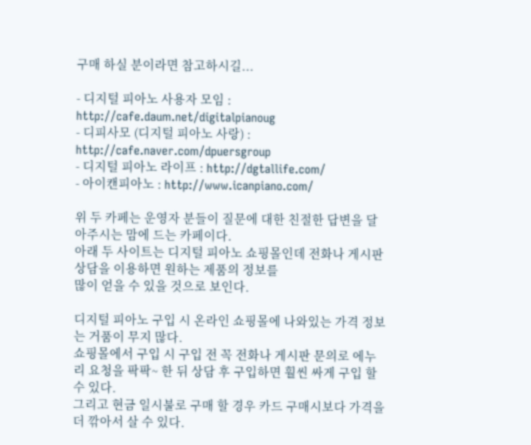구매 하실 분이라면 참고하시길...

- 디지털 피아노 사용자 모임 : http://cafe.daum.net/digitalpianoug
- 디피사모 (디지털 피아노 사랑) : http://cafe.naver.com/dpuersgroup
- 디지털 피아노 라이프 : http://dgtallife.com/
- 아이캔피아노 : http://www.icanpiano.com/

위 두 카페는 운영자 분들이 질문에 대한 친절한 답변을 달아주시는 맘에 드는 카페이다.
아래 두 사이트는 디지털 피아노 쇼핑몰인데 전화나 게시판 상담을 이용하면 원하는 제품의 정보를
많이 얻을 수 있을 것으로 보인다.

디지털 피아노 구입 시 온라인 쇼핑몰에 나와있는 가격 정보는 거품이 무지 많다.
쇼핑몰에서 구입 시 구입 전 꼭 전화나 게시판 문의로 에누리 요청을 팍팍~ 한 뒤 상담 후 구입하면 훨씬 싸게 구입 할 수 있다.
그리고 현금 일시불로 구매 할 경우 카드 구매시보다 가격을 더 깎아서 살 수 있다.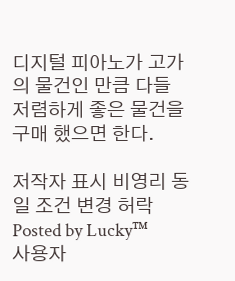디지털 피아노가 고가의 물건인 만큼 다들 저렴하게 좋은 물건을 구매 했으면 한다.

저작자 표시 비영리 동일 조건 변경 허락
Posted by Lucky™
사용자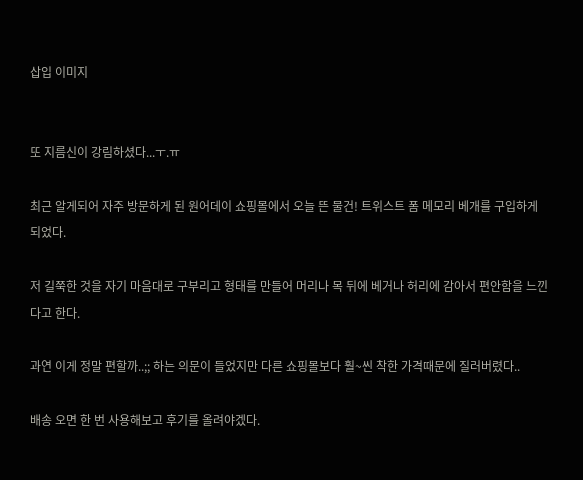삽입 이미지


또 지름신이 강림하셨다...ㅜ.ㅠ

최근 알게되어 자주 방문하게 된 원어데이 쇼핑몰에서 오늘 뜬 물건! 트위스트 폼 메모리 베개를 구입하게 되었다.

저 길쭉한 것을 자기 마음대로 구부리고 형태를 만들어 머리나 목 뒤에 베거나 허리에 감아서 편안함을 느낀다고 한다.

과연 이게 정말 편할까..;; 하는 의문이 들었지만 다른 쇼핑몰보다 훨~씬 착한 가격때문에 질러버렸다..

배송 오면 한 번 사용해보고 후기를 올려야겠다.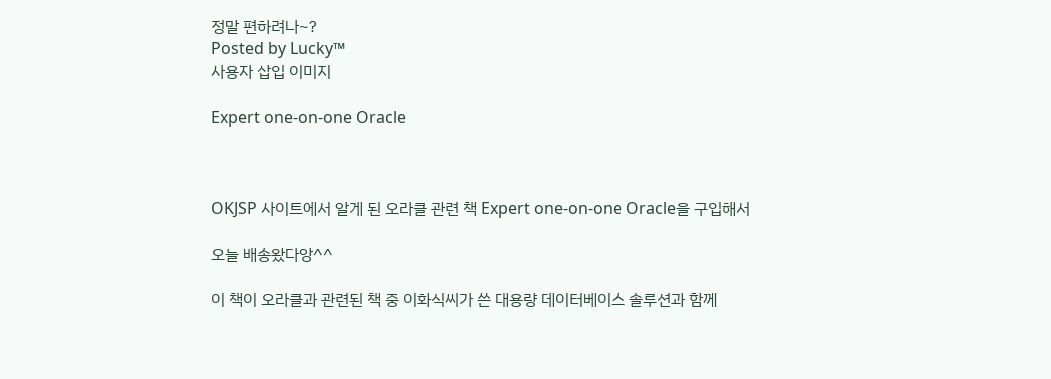정말 편하려나~?
Posted by Lucky™
사용자 삽입 이미지

Expert one-on-one Oracle



OKJSP 사이트에서 알게 된 오라클 관련 책 Expert one-on-one Oracle을 구입해서

오늘 배송왔다앙^^

이 책이 오라클과 관련된 책 중 이화식씨가 쓴 대용량 데이터베이스 솔루션과 함께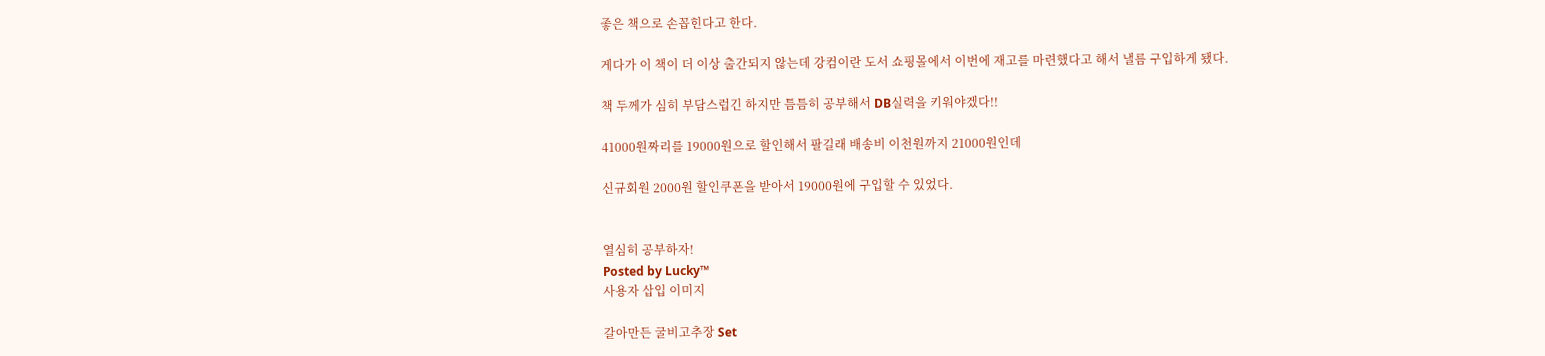좋은 책으로 손꼽힌다고 한다.

게다가 이 책이 더 이상 출간되지 않는데 강컴이란 도서 쇼핑몰에서 이번에 재고를 마련했다고 해서 낼름 구입하게 됐다.

책 두께가 심히 부담스럽긴 하지만 틈틈히 공부해서 DB실력을 키워야겠다!!

41000원짜리를 19000원으로 할인해서 팔길래 배송비 이천원까지 21000원인데

신규회원 2000원 할인쿠폰을 받아서 19000원에 구입할 수 있었다.


열심히 공부하자!
Posted by Lucky™
사용자 삽입 이미지

갈아만든 굴비고추장 Set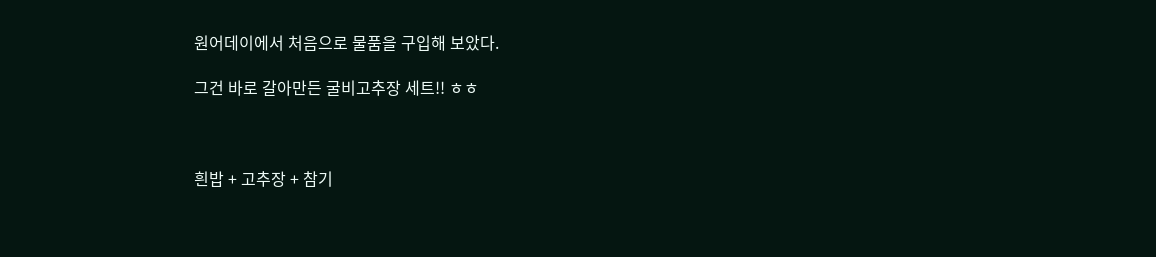원어데이에서 처음으로 물품을 구입해 보았다.

그건 바로 갈아만든 굴비고추장 세트!! ㅎㅎ



흰밥 + 고추장 + 참기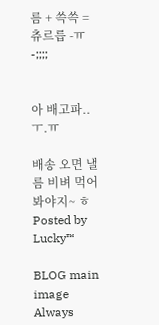름 + 쓱쓱 = 츄르릅 -ㅠ-;;;;


아 배고파..ㅜ.ㅠ

배송 오면 낼름 비벼 먹어봐야지~ ㅎ
Posted by Lucky™

BLOG main image
Always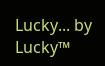Lucky... by Lucky™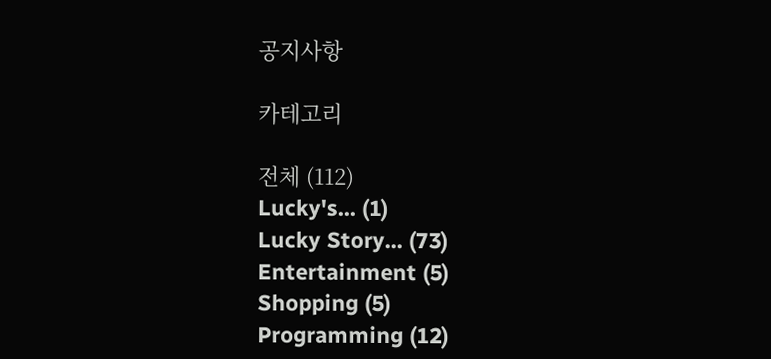공지사항

카테고리

전체 (112)
Lucky's... (1)
Lucky Story... (73)
Entertainment (5)
Shopping (5)
Programming (12)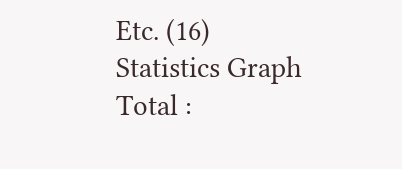Etc. (16)
Statistics Graph
Total :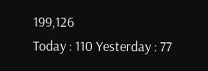199,126
Today : 110 Yesterday : 77